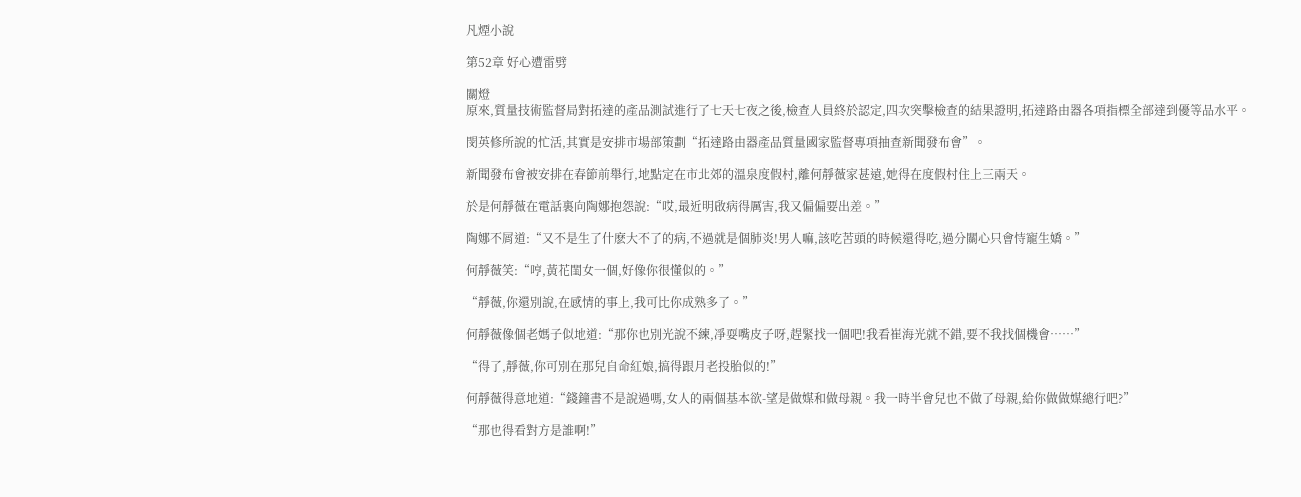凡煙小說

第52章 好心遭雷劈

關燈
原來,質量技術監督局對拓達的產品測試進行了七天七夜之後,檢查人員終於認定,四次突擊檢查的結果證明,拓達路由器各項指標全部達到優等品水平。

閔英修所說的忙活,其實是安排市場部策劃“拓達路由器產品質量國家監督專項抽查新聞發布會”。

新聞發布會被安排在春節前舉行,地點定在市北郊的溫泉度假村,離何靜薇家甚遠,她得在度假村住上三兩天。

於是何靜薇在電話裏向陶娜抱怨說:“哎,最近明啟病得厲害,我又偏偏要出差。”

陶娜不屑道:“又不是生了什麽大不了的病,不過就是個肺炎!男人嘛,該吃苦頭的時候還得吃,過分關心只會恃寵生嬌。”

何靜薇笑:“哼,黃花閨女一個,好像你很懂似的。”

“靜薇,你還別說,在感情的事上,我可比你成熟多了。”

何靜薇像個老媽子似地道:“那你也別光說不練,凈耍嘴皮子呀,趕緊找一個吧!我看崔海光就不錯,要不我找個機會……”

“得了,靜薇,你可別在那兒自命紅娘,搞得跟月老投胎似的!”

何靜薇得意地道:“錢鐘書不是說過嗎,女人的兩個基本欲-望是做媒和做母親。我一時半會兒也不做了母親,給你做做媒總行吧?”

“那也得看對方是誰啊!”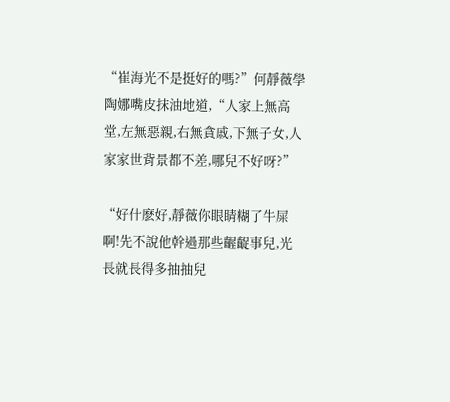“崔海光不是挺好的嗎?”何靜薇學陶娜嘴皮抹油地道,“人家上無高堂,左無惡親,右無貪戚,下無子女,人家家世背景都不差,哪兒不好呀?”

“好什麽好,靜薇你眼睛糊了牛屎啊!先不說他幹過那些齷齪事兒,光長就長得多抽抽兒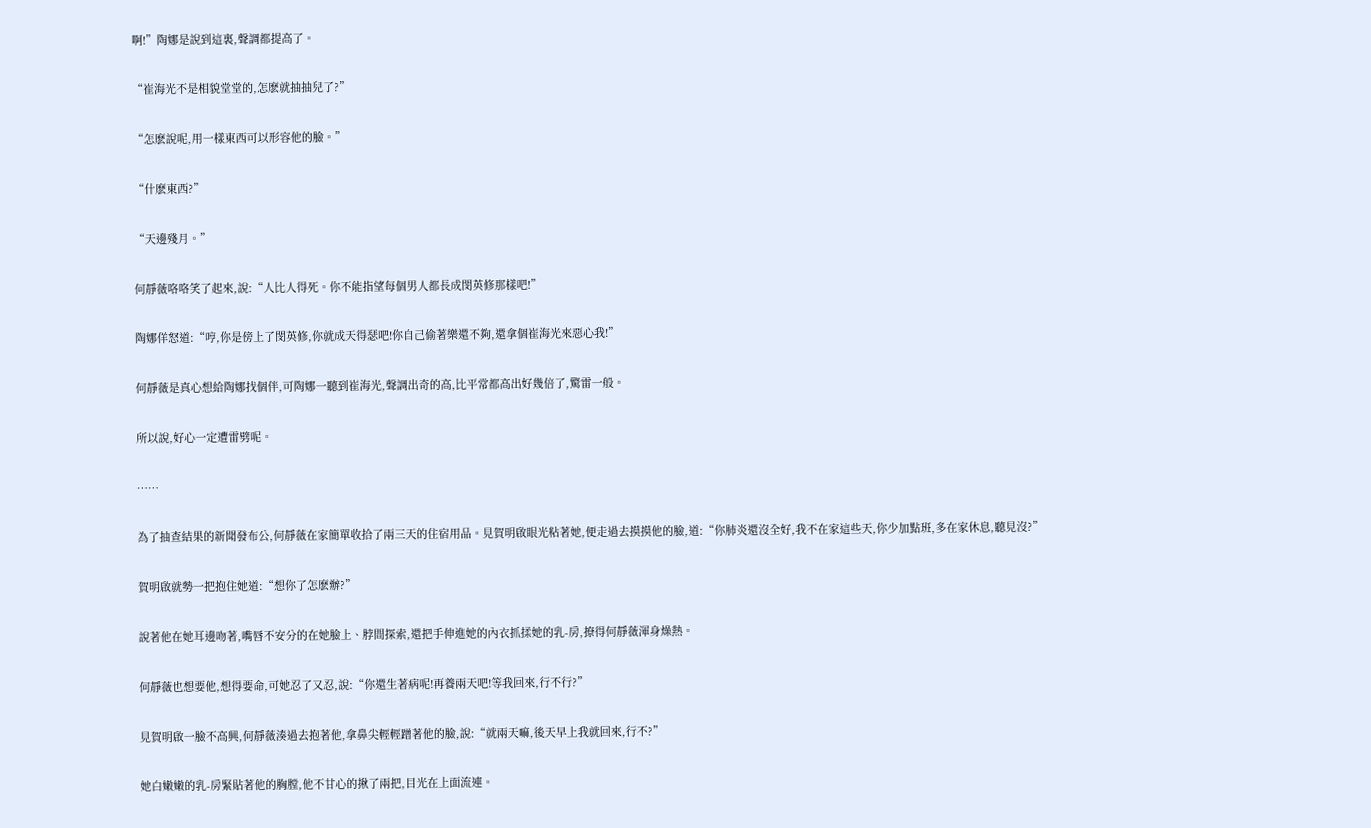啊!”陶娜是說到這裏,聲調都提高了。

“崔海光不是相貌堂堂的,怎麽就抽抽兒了?”

“怎麽說呢,用一樣東西可以形容他的臉。”

“什麽東西?”

“天邊殘月。”

何靜薇咯咯笑了起來,說:“人比人得死。你不能指望每個男人都長成閔英修那樣吧!”

陶娜佯怒道:“哼,你是傍上了閔英修,你就成天得瑟吧!你自己偷著樂還不夠,還拿個崔海光來惡心我!”

何靜薇是真心想給陶娜找個伴,可陶娜一聽到崔海光,聲調出奇的高,比平常都高出好幾倍了,驚雷一般。

所以說,好心一定遭雷劈呢。

……

為了抽查結果的新聞發布公,何靜薇在家簡單收拾了兩三天的住宿用品。見賀明啟眼光粘著她,便走過去摸摸他的臉,道:“你肺炎還沒全好,我不在家這些天,你少加點班,多在家休息,聽見沒?”

賀明啟就勢一把抱住她道:“想你了怎麽辦?”

說著他在她耳邊吻著,嘴唇不安分的在她臉上、脖間探索,還把手伸進她的內衣抓揉她的乳-房,撩得何靜薇渾身燥熱。

何靜薇也想要他,想得要命,可她忍了又忍,說:“你還生著病呢!再養兩天吧!等我回來,行不行?”

見賀明啟一臉不高興,何靜薇湊過去抱著他,拿鼻尖輕輕蹭著他的臉,說:“就兩天嘛,後天早上我就回來,行不?”

她白嫩嫩的乳-房緊貼著他的胸膛,他不甘心的揪了兩把,目光在上面流連。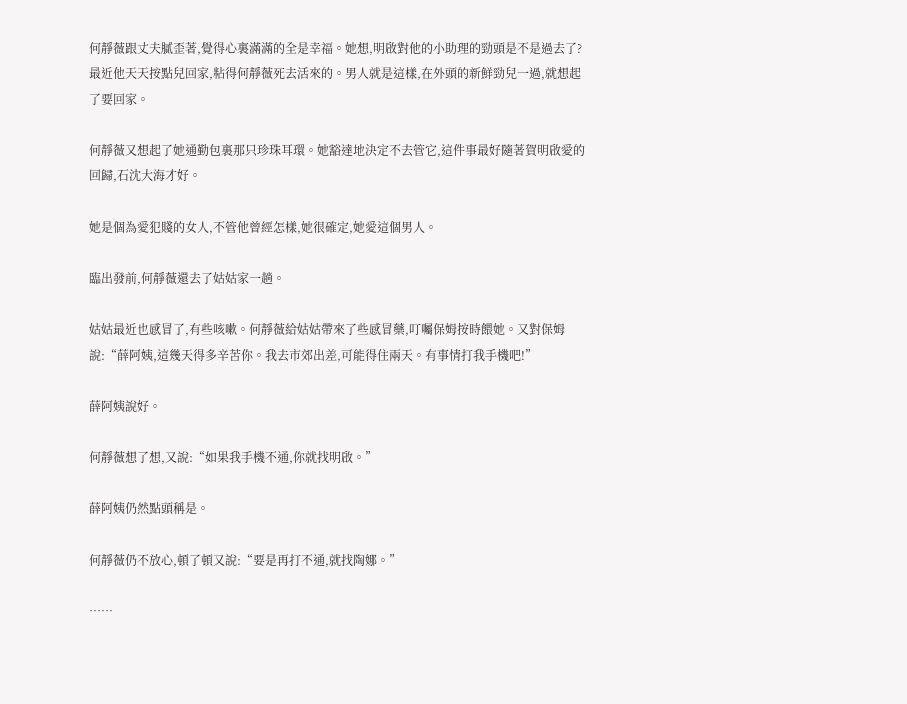何靜薇跟丈夫膩歪著,覺得心裏滿滿的全是幸福。她想,明啟對他的小助理的勁頭是不是過去了?最近他天天按點兒回家,粘得何靜薇死去活來的。男人就是這樣,在外頭的新鮮勁兒一過,就想起了要回家。

何靜薇又想起了她通勤包裏那只珍珠耳環。她豁達地決定不去管它,這件事最好隨著賀明啟愛的回歸,石沈大海才好。

她是個為愛犯賤的女人,不管他曾經怎樣,她很確定,她愛這個男人。

臨出發前,何靜薇還去了姑姑家一趟。

姑姑最近也感冒了,有些咳嗽。何靜薇給姑姑帶來了些感冒藥,叮囑保姆按時餵她。又對保姆說:“薛阿姨,這幾天得多辛苦你。我去市郊出差,可能得住兩天。有事情打我手機吧!”

薛阿姨說好。

何靜薇想了想,又說:“如果我手機不通,你就找明啟。”

薛阿姨仍然點頭稱是。

何靜薇仍不放心,頓了頓又說:“要是再打不通,就找陶娜。”

……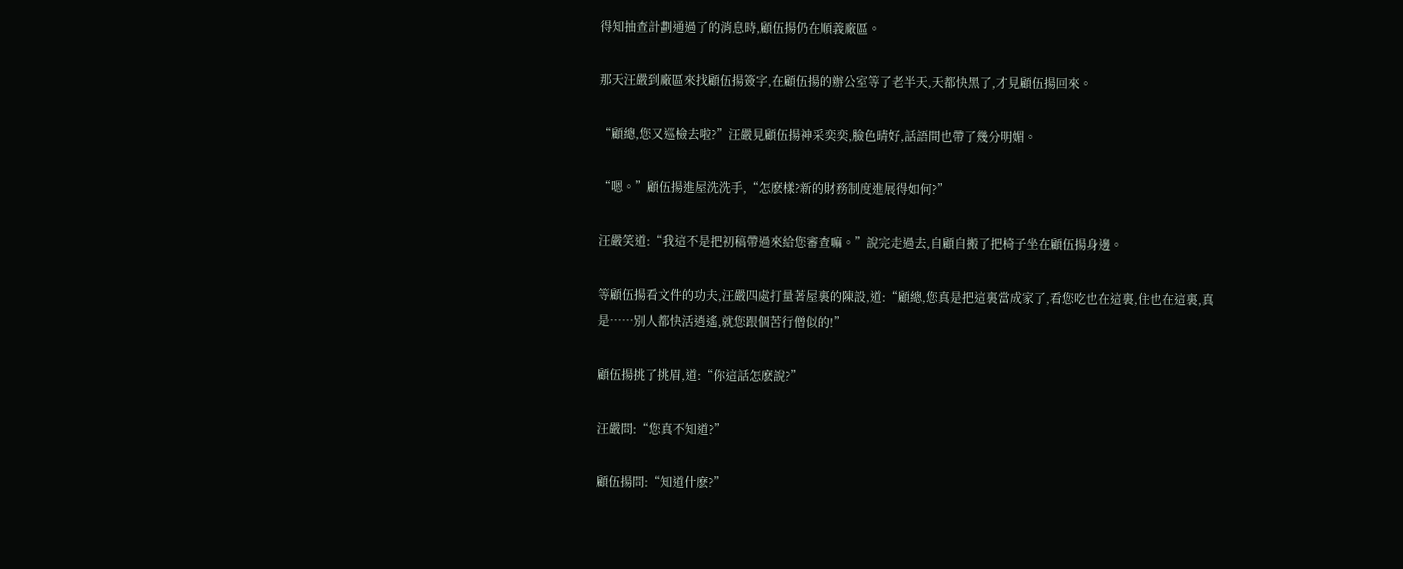得知抽查計劃通過了的消息時,顧伍揚仍在順義廠區。

那天汪嚴到廠區來找顧伍揚簽字,在顧伍揚的辦公室等了老半天,天都快黑了,才見顧伍揚回來。

“顧總,您又巡檢去啦?”汪嚴見顧伍揚神采奕奕,臉色晴好,話語間也帶了幾分明媚。

“嗯。”顧伍揚進屋洗洗手,“怎麽樣?新的財務制度進展得如何?”

汪嚴笑道:“我這不是把初稿帶過來給您審查嘛。”說完走過去,自顧自搬了把椅子坐在顧伍揚身邊。

等顧伍揚看文件的功夫,汪嚴四處打量著屋裏的陳設,道:“顧總,您真是把這裏當成家了,看您吃也在這裏,住也在這裏,真是……別人都快活逍遙,就您跟個苦行僧似的!”

顧伍揚挑了挑眉,道:“你這話怎麽說?”

汪嚴問:“您真不知道?”

顧伍揚問:“知道什麽?”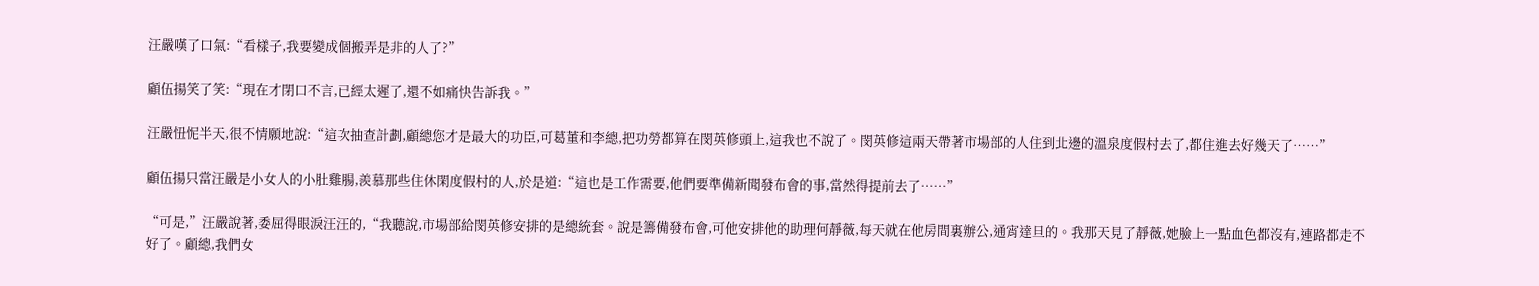汪嚴嘆了口氣:“看樣子,我要變成個搬弄是非的人了?”

顧伍揚笑了笑:“現在才閉口不言,已經太遲了,還不如痛快告訴我。”

汪嚴忸怩半天,很不情願地說:“這次抽查計劃,顧總您才是最大的功臣,可葛董和李總,把功勞都算在閔英修頭上,這我也不說了。閔英修這兩天帶著市場部的人住到北邊的溫泉度假村去了,都住進去好幾天了……”

顧伍揚只當汪嚴是小女人的小肚雞腸,羨慕那些住休閑度假村的人,於是道:“這也是工作需要,他們要準備新聞發布會的事,當然得提前去了……”

“可是,”汪嚴說著,委屈得眼淚汪汪的,“我聽說,市場部給閔英修安排的是總統套。說是籌備發布會,可他安排他的助理何靜薇,每天就在他房間裏辦公,通宵達旦的。我那天見了靜薇,她臉上一點血色都沒有,連路都走不好了。顧總,我們女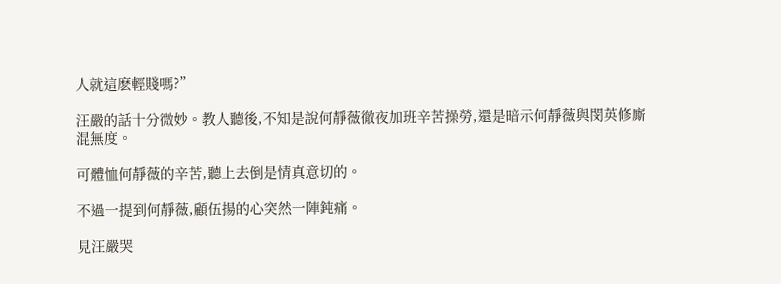人就這麽輕賤嗎?”

汪嚴的話十分微妙。教人聽後,不知是說何靜薇徹夜加班辛苦操勞,還是暗示何靜薇與閔英修廝混無度。

可體恤何靜薇的辛苦,聽上去倒是情真意切的。

不過一提到何靜薇,顧伍揚的心突然一陣鈍痛。

見汪嚴哭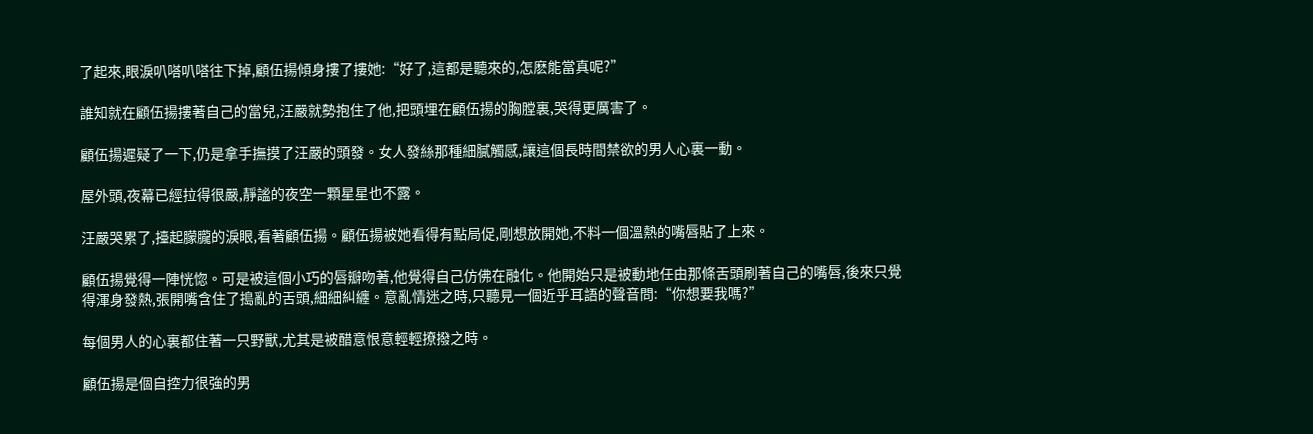了起來,眼淚叭嗒叭嗒往下掉,顧伍揚傾身摟了摟她:“好了,這都是聽來的,怎麽能當真呢?”

誰知就在顧伍揚摟著自己的當兒,汪嚴就勢抱住了他,把頭埋在顧伍揚的胸膛裏,哭得更厲害了。

顧伍揚遲疑了一下,仍是拿手撫摸了汪嚴的頭發。女人發絲那種細膩觸感,讓這個長時間禁欲的男人心裏一動。

屋外頭,夜幕已經拉得很嚴,靜謐的夜空一顆星星也不露。

汪嚴哭累了,擡起朦朧的淚眼,看著顧伍揚。顧伍揚被她看得有點局促,剛想放開她,不料一個溫熱的嘴唇貼了上來。

顧伍揚覺得一陣恍惚。可是被這個小巧的唇瓣吻著,他覺得自己仿佛在融化。他開始只是被動地任由那條舌頭刷著自己的嘴唇,後來只覺得渾身發熱,張開嘴含住了搗亂的舌頭,細細糾纏。意亂情迷之時,只聽見一個近乎耳語的聲音問:“你想要我嗎?”

每個男人的心裏都住著一只野獸,尤其是被醋意恨意輕輕撩撥之時。

顧伍揚是個自控力很強的男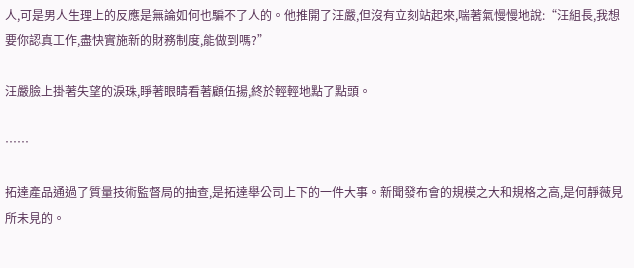人,可是男人生理上的反應是無論如何也騙不了人的。他推開了汪嚴,但沒有立刻站起來,喘著氣慢慢地說:“汪組長,我想要你認真工作,盡快實施新的財務制度,能做到嗎?”

汪嚴臉上掛著失望的淚珠,睜著眼睛看著顧伍揚,終於輕輕地點了點頭。

……

拓達產品通過了質量技術監督局的抽查,是拓達舉公司上下的一件大事。新聞發布會的規模之大和規格之高,是何靜薇見所未見的。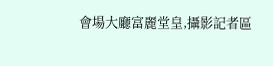會場大廳富麗堂皇,攝影記者區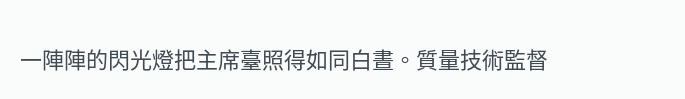一陣陣的閃光燈把主席臺照得如同白晝。質量技術監督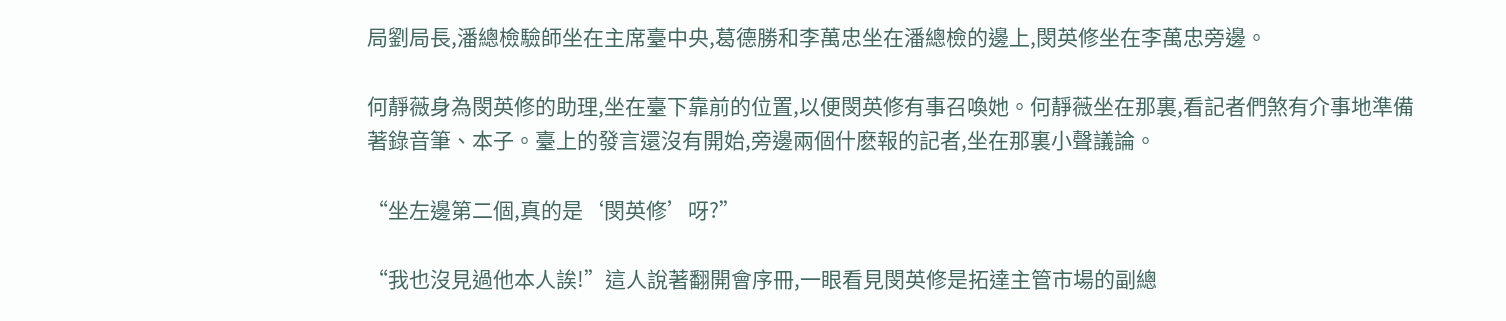局劉局長,潘總檢驗師坐在主席臺中央,葛德勝和李萬忠坐在潘總檢的邊上,閔英修坐在李萬忠旁邊。

何靜薇身為閔英修的助理,坐在臺下靠前的位置,以便閔英修有事召喚她。何靜薇坐在那裏,看記者們煞有介事地準備著錄音筆、本子。臺上的發言還沒有開始,旁邊兩個什麽報的記者,坐在那裏小聲議論。

“坐左邊第二個,真的是‘閔英修’呀?”

“我也沒見過他本人誒!”這人說著翻開會序冊,一眼看見閔英修是拓達主管市場的副總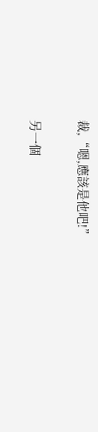裁,“嗯,應該是他吧!”

另一個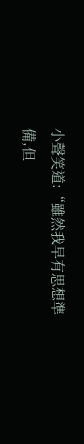小聲笑道:“雖然我早有思想準備,但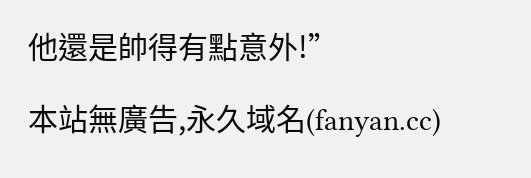他還是帥得有點意外!”

本站無廣告,永久域名(fanyan.cc)